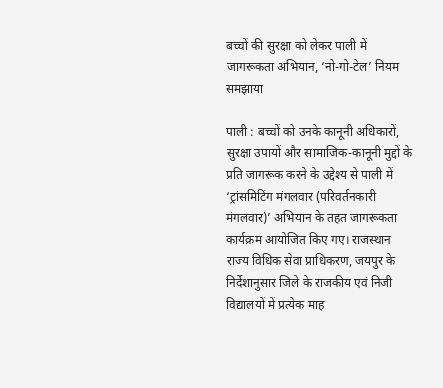बच्चों की सुरक्षा को लेकर पाली में जागरूकता अभियान, ‘नो-गो-टेल’ नियम समझाया

पाली : बच्चों को उनके कानूनी अधिकारों, सुरक्षा उपायों और सामाजिक-कानूनी मुद्दों के प्रति जागरूक करने के उद्देश्य से पाली में ‘ट्रांसमिटिंग मंगलवार (परिवर्तनकारी मंगलवार)’ अभियान के तहत जागरूकता कार्यक्रम आयोजित किए गए। राजस्थान राज्य विधिक सेवा प्राधिकरण, जयपुर के निर्देशानुसार जिले के राजकीय एवं निजी विद्यालयों में प्रत्येक माह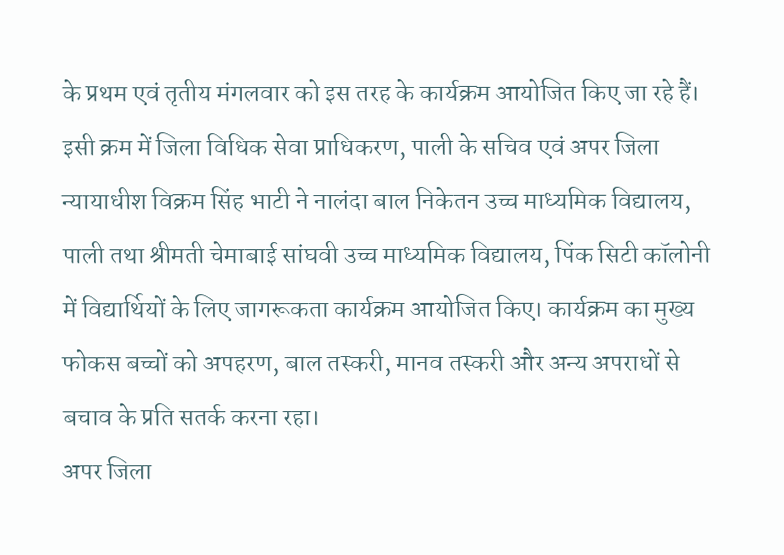के प्रथम एवं तृतीय मंगलवार को इस तरह के कार्यक्रम आयोजित किए जा रहे हैं।
इसी क्रम में जिला विधिक सेवा प्राधिकरण, पाली के सचिव एवं अपर जिला न्यायाधीश विक्रम सिंह भाटी ने नालंदा बाल निकेतन उच्च माध्यमिक विद्यालय, पाली तथा श्रीमती चेमाबाई सांघवी उच्च माध्यमिक विद्यालय, पिंक सिटी कॉलोनी में विद्यार्थियों के लिए जागरूकता कार्यक्रम आयोजित किए। कार्यक्रम का मुख्य फोकस बच्चों को अपहरण, बाल तस्करी, मानव तस्करी और अन्य अपराधों से बचाव के प्रति सतर्क करना रहा।
अपर जिला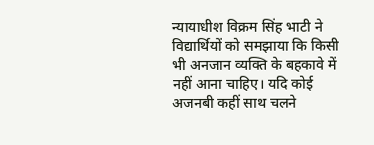न्यायाधीश विक्रम सिंह भाटी ने विद्यार्थियों को समझाया कि किसी भी अनजान व्यक्ति के बहकावे में नहीं आना चाहिए। यदि कोई अजनबी कहीं साथ चलने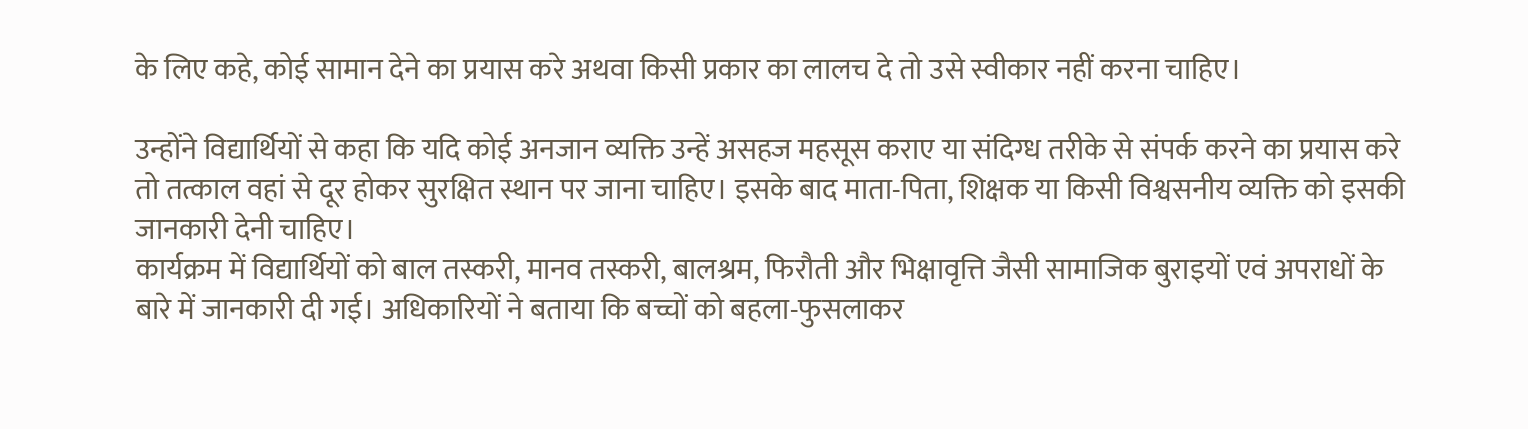के लिए कहे, कोई सामान देने का प्रयास करे अथवा किसी प्रकार का लालच दे तो उसे स्वीकार नहीं करना चाहिए।

उन्होंने विद्यार्थियों से कहा कि यदि कोई अनजान व्यक्ति उन्हें असहज महसूस कराए या संदिग्ध तरीके से संपर्क करने का प्रयास करे तो तत्काल वहां से दूर होकर सुरक्षित स्थान पर जाना चाहिए। इसके बाद माता-पिता, शिक्षक या किसी विश्वसनीय व्यक्ति को इसकी जानकारी देनी चाहिए।
कार्यक्रम में विद्यार्थियों को बाल तस्करी, मानव तस्करी, बालश्रम, फिरौती और भिक्षावृत्ति जैसी सामाजिक बुराइयों एवं अपराधों के बारे में जानकारी दी गई। अधिकारियों ने बताया कि बच्चों को बहला-फुसलाकर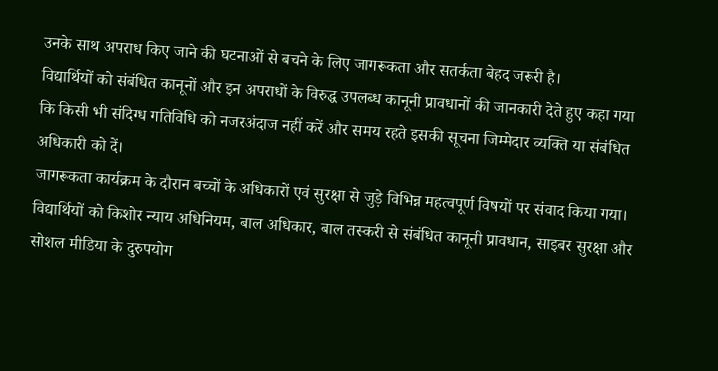उनके साथ अपराध किए जाने की घटनाओं से बचने के लिए जागरूकता और सतर्कता बेहद जरूरी है।
विद्यार्थियों को संबंधित कानूनों और इन अपराधों के विरुद्ध उपलब्ध कानूनी प्रावधानों की जानकारी देते हुए कहा गया कि किसी भी संदिग्ध गतिविधि को नजरअंदाज नहीं करें और समय रहते इसकी सूचना जिम्मेदार व्यक्ति या संबंधित अधिकारी को दें।
जागरूकता कार्यक्रम के दौरान बच्चों के अधिकारों एवं सुरक्षा से जुड़े विभिन्न महत्वपूर्ण विषयों पर संवाद किया गया। विद्यार्थियों को किशोर न्याय अधिनियम, बाल अधिकार, बाल तस्करी से संबंधित कानूनी प्रावधान, साइबर सुरक्षा और सोशल मीडिया के दुरुपयोग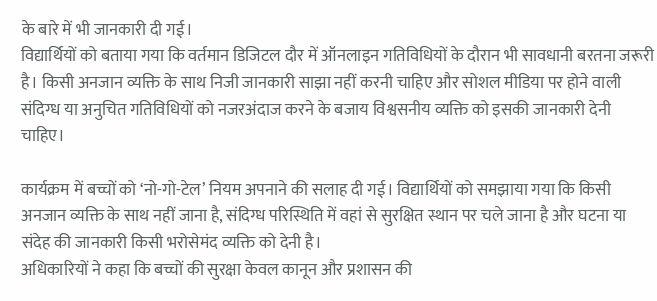के बारे में भी जानकारी दी गई।
विद्यार्थियों को बताया गया कि वर्तमान डिजिटल दौर में ऑनलाइन गतिविधियों के दौरान भी सावधानी बरतना जरूरी है। किसी अनजान व्यक्ति के साथ निजी जानकारी साझा नहीं करनी चाहिए और सोशल मीडिया पर होने वाली संदिग्ध या अनुचित गतिविधियों को नजरअंदाज करने के बजाय विश्वसनीय व्यक्ति को इसकी जानकारी देनी चाहिए।

कार्यक्रम में बच्चों को ‘नो-गो-टेल’ नियम अपनाने की सलाह दी गई। विद्यार्थियों को समझाया गया कि किसी अनजान व्यक्ति के साथ नहीं जाना है, संदिग्ध परिस्थिति में वहां से सुरक्षित स्थान पर चले जाना है और घटना या संदेह की जानकारी किसी भरोसेमंद व्यक्ति को देनी है।
अधिकारियों ने कहा कि बच्चों की सुरक्षा केवल कानून और प्रशासन की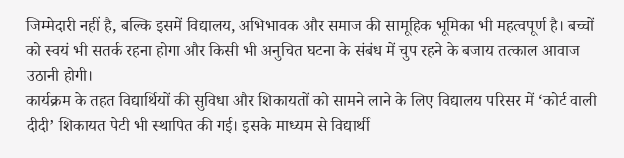जिम्मेदारी नहीं है, बल्कि इसमें विद्यालय, अभिभावक और समाज की सामूहिक भूमिका भी महत्वपूर्ण है। बच्चों को स्वयं भी सतर्क रहना होगा और किसी भी अनुचित घटना के संबंध में चुप रहने के बजाय तत्काल आवाज उठानी होगी।
कार्यक्रम के तहत विद्यार्थियों की सुविधा और शिकायतों को सामने लाने के लिए विद्यालय परिसर में ‘कोर्ट वाली दीदी’ शिकायत पेटी भी स्थापित की गई। इसके माध्यम से विद्यार्थी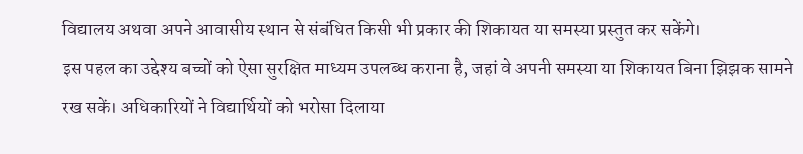विद्यालय अथवा अपने आवासीय स्थान से संबंधित किसी भी प्रकार की शिकायत या समस्या प्रस्तुत कर सकेंगे।
इस पहल का उद्देश्य बच्चों को ऐसा सुरक्षित माध्यम उपलब्ध कराना है, जहां वे अपनी समस्या या शिकायत बिना झिझक सामने रख सकें। अधिकारियों ने विद्यार्थियों को भरोसा दिलाया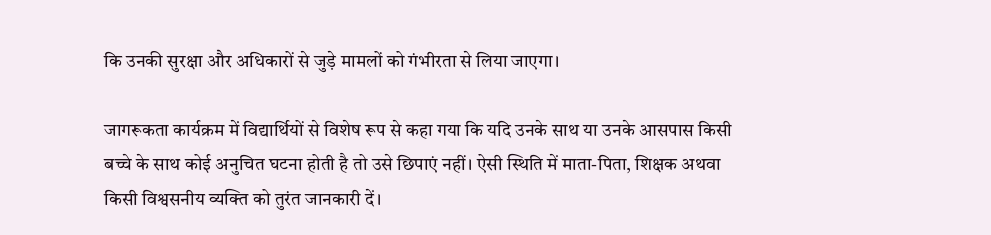कि उनकी सुरक्षा और अधिकारों से जुड़े मामलों को गंभीरता से लिया जाएगा।

जागरूकता कार्यक्रम में विद्यार्थियों से विशेष रूप से कहा गया कि यदि उनके साथ या उनके आसपास किसी बच्चे के साथ कोई अनुचित घटना होती है तो उसे छिपाएं नहीं। ऐसी स्थिति में माता-पिता, शिक्षक अथवा किसी विश्वसनीय व्यक्ति को तुरंत जानकारी दें।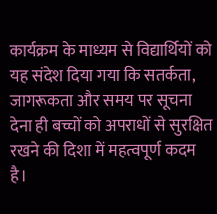कार्यक्रम के माध्यम से विद्यार्थियों को यह संदेश दिया गया कि सतर्कता, जागरूकता और समय पर सूचना देना ही बच्चों को अपराधों से सुरक्षित रखने की दिशा में महत्वपूर्ण कदम है।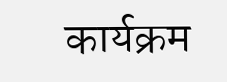कार्यक्रम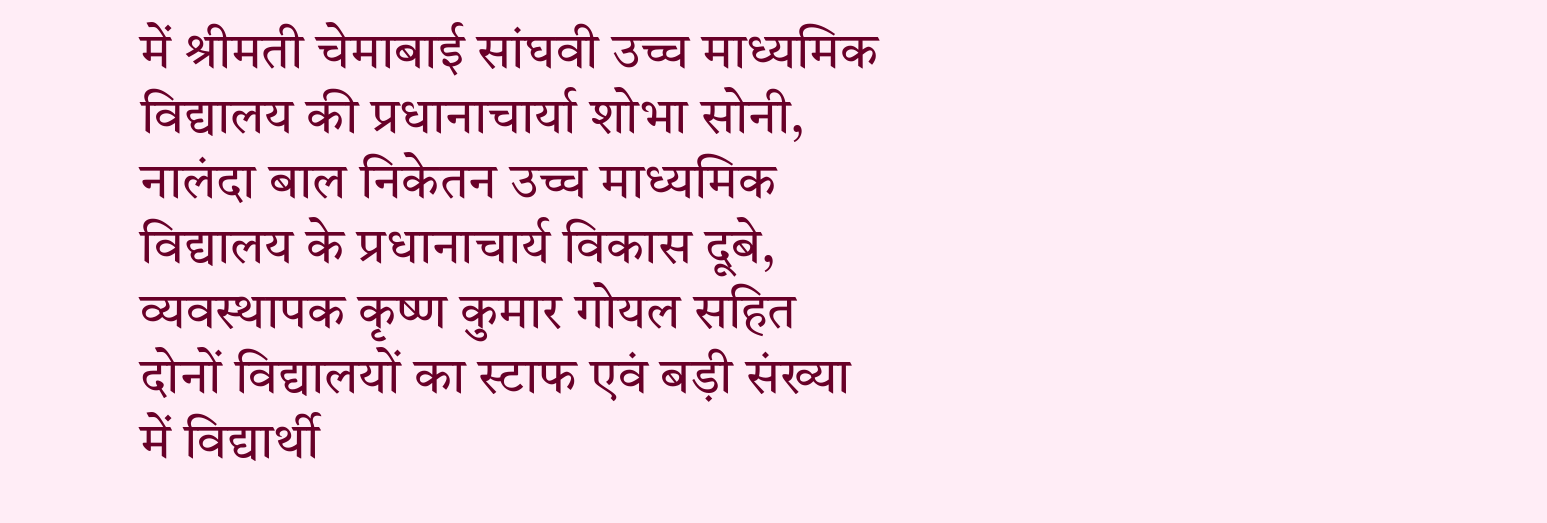में श्रीमती चेमाबाई सांघवी उच्च माध्यमिक विद्यालय की प्रधानाचार्या शोभा सोनी, नालंदा बाल निकेतन उच्च माध्यमिक विद्यालय के प्रधानाचार्य विकास दूबे, व्यवस्थापक कृष्ण कुमार गोयल सहित दोनों विद्यालयों का स्टाफ एवं बड़ी संख्या में विद्यार्थी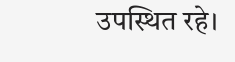उपस्थित रहे।